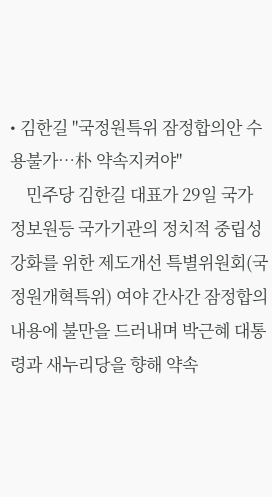• 김한길 "국정원특위 잠정합의안 수용불가…朴 약속지켜야"
    민주당 김한길 대표가 29일 국가정보원등 국가기관의 정치적 중립성 강화를 위한 제도개선 특별위원회(국정원개혁특위) 여야 간사간 잠정합의 내용에 불만을 드러내며 박근혜 대통령과 새누리당을 향해 약속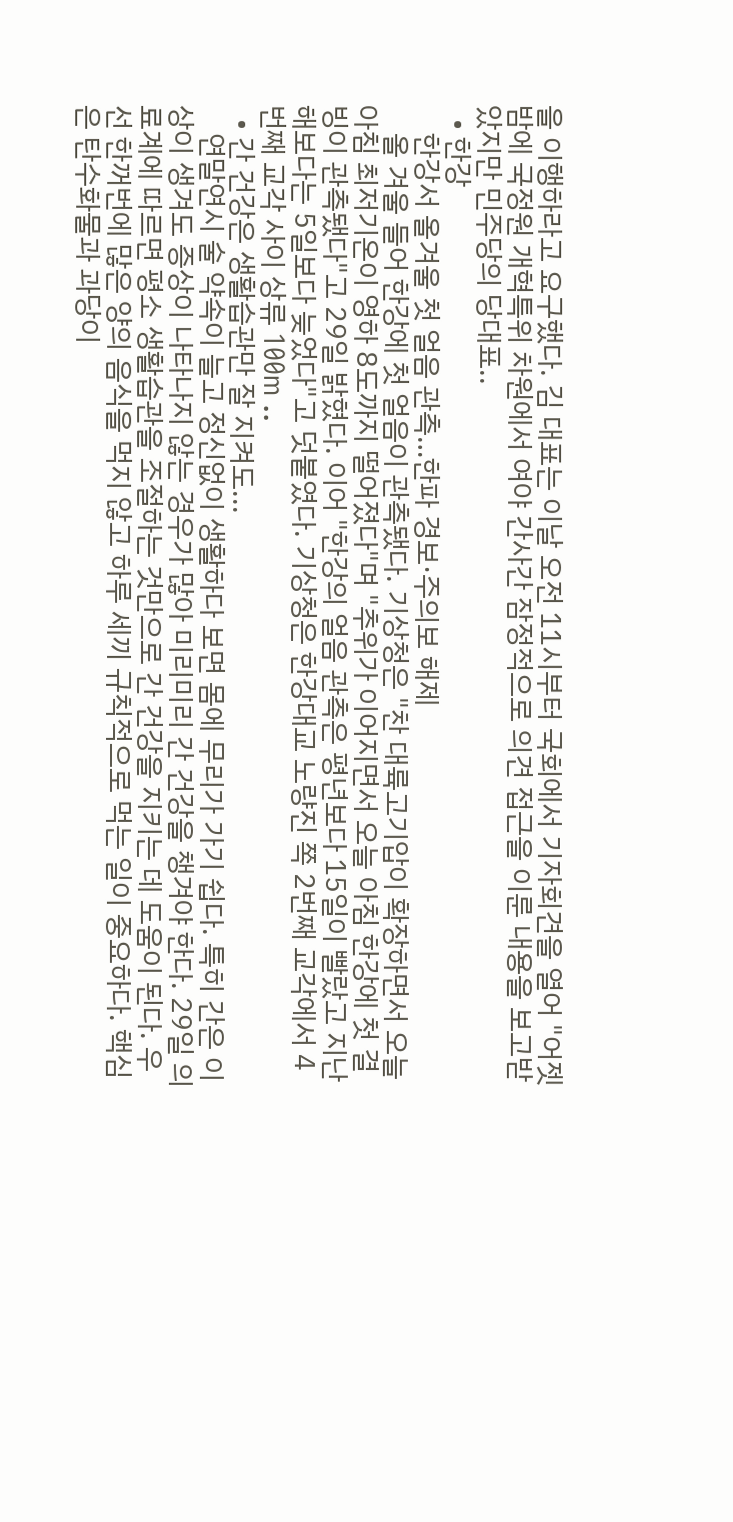을 이행하라고 요구했다. 김 대표는 이날 오전 11시부터 국회에서 기자회견을 열어 "어젯밤에 국정원 개혁특위 차원에서 여야 간사간 잠정적으로 의견 접근을 이룬 내용을 보고받았지만 민주당의 당대표..
  • 한강
    한강서 올겨울 첫 얼음 관측…한파 경보·주의보 해제
    올 겨울 들어 한강에 첫 얼음이 관측됐다. 기상청은 "찬 대륙고기압이 확장하면서 오늘 아침 최저기온이 영하 8도까지 떨어졌다"며 "추위가 이어지면서 오늘 아침 한강에 첫 결빙이 관측됐다"고 29일 밝혔다. 이어 "한강의 얼음 관측은 평년보다 15일이 빨랐고 지난해보다는 5일보다 늦었다"고 덧붙였다. 기상청은 한강대교 노량진 쪽 2번째 교각에서 4번째 교각 사이 상류 100m ..
  • 간 건강은 생활습관만 잘 지켜도...
    연말연시 술 약속이 늘고 정신없이 생활하다 보면 몸에 무리가 가기 쉽다. 특히 간은 이상이 생겨도 증상이 나타나지 않는 경우가 많아 미리미리 간 건강을 챙겨야 한다. 29일 의료계에 따르면 평소 생활습관을 조절하는 것만으로 간 건강을 지키는 데 도움이 된다. 우선 한꺼번에 많은 양의 음식을 먹지 않고 하루 세끼 규칙적으로 먹는 일이 중요하다. 핵심은 탄수화물과 과당이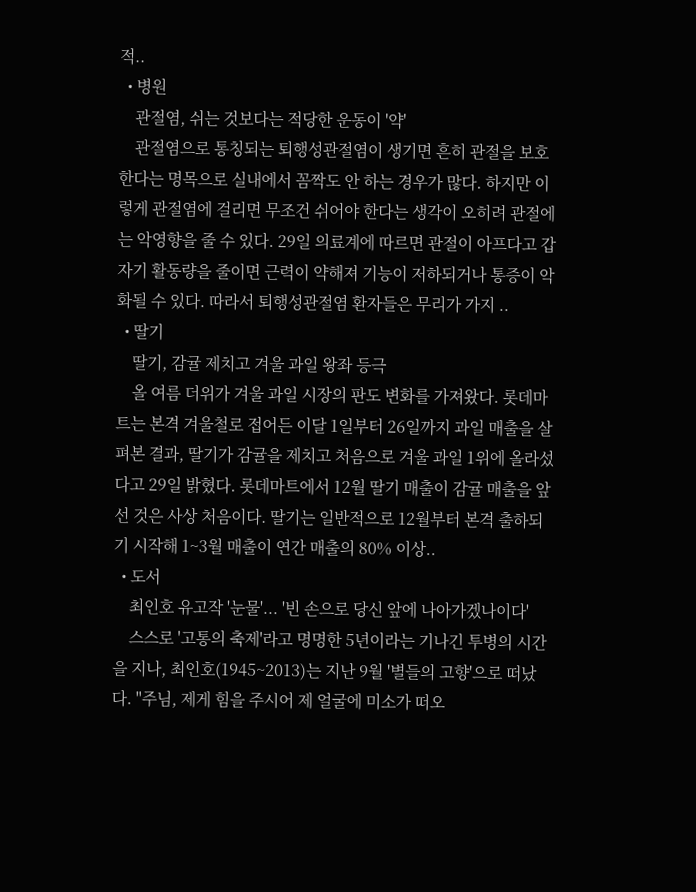적..
  • 병원
    관절염, 쉬는 것보다는 적당한 운동이 '약'
    관절염으로 통칭되는 퇴행성관절염이 생기면 흔히 관절을 보호한다는 명목으로 실내에서 꼼짝도 안 하는 경우가 많다. 하지만 이렇게 관절염에 걸리면 무조건 쉬어야 한다는 생각이 오히려 관절에는 악영향을 줄 수 있다. 29일 의료계에 따르면 관절이 아프다고 갑자기 활동량을 줄이면 근력이 약해져 기능이 저하되거나 통증이 악화될 수 있다. 따라서 퇴행성관절염 환자들은 무리가 가지 ..
  • 딸기
    딸기, 감귤 제치고 겨울 과일 왕좌 등극
    올 여름 더위가 겨울 과일 시장의 판도 변화를 가져왔다. 롯데마트는 본격 겨울철로 접어든 이달 1일부터 26일까지 과일 매출을 살펴본 결과, 딸기가 감귤을 제치고 처음으로 겨울 과일 1위에 올라섰다고 29일 밝혔다. 롯데마트에서 12월 딸기 매출이 감귤 매출을 앞선 것은 사상 처음이다. 딸기는 일반적으로 12월부터 본격 출하되기 시작해 1~3월 매출이 연간 매출의 80% 이상..
  • 도서
    최인호 유고작 '눈물'... '빈 손으로 당신 앞에 나아가겠나이다'
    스스로 '고통의 축제'라고 명명한 5년이라는 기나긴 투병의 시간을 지나, 최인호(1945~2013)는 지난 9월 '별들의 고향'으로 떠났다. "주님, 제게 힘을 주시어 제 얼굴에 미소가 떠오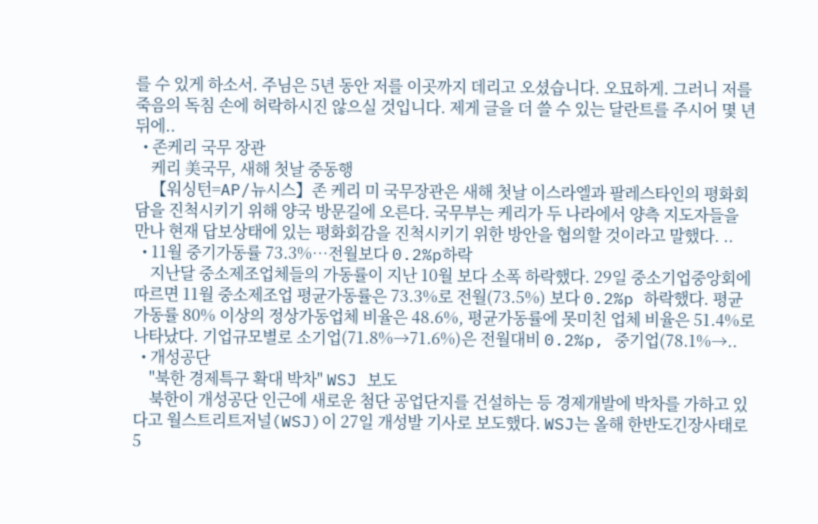를 수 있게 하소서. 주님은 5년 동안 저를 이곳까지 데리고 오셨습니다. 오묘하게. 그러니 저를 죽음의 독침 손에 허락하시진 않으실 것입니다. 제게 글을 더 쓸 수 있는 달란트를 주시어 몇 년 뒤에..
  • 존케리 국무 장관
    케리 美국무, 새해 첫날 중동행
    【워싱턴=AP/뉴시스】존 케리 미 국무장관은 새해 첫날 이스라엘과 팔레스타인의 평화회담을 진척시키기 위해 양국 방문길에 오른다. 국무부는 케리가 두 나라에서 양측 지도자들을 만나 현재 답보상태에 있는 평화회감을 진척시키기 위한 방안을 협의할 것이라고 말했다. ..
  • 11월 중기가동률 73.3%…전월보다 0.2%p하락
    지난달 중소제조업체들의 가동률이 지난 10월 보다 소폭 하락했다. 29일 중소기업중앙회에 따르면 11월 중소제조업 평균가동률은 73.3%로 전월(73.5%) 보다 0.2%p 하락했다. 평균가동률 80% 이상의 정상가동업체 비율은 48.6%, 평균가동률에 못미친 업체 비율은 51.4%로 나타났다. 기업규모별로 소기업(71.8%→71.6%)은 전월대비 0.2%p, 중기업(78.1%→..
  • 개성공단
    "북한 경제특구 확대 박차" WSJ 보도
    북한이 개성공단 인근에 새로운 첨단 공업단지를 건설하는 등 경제개발에 박차를 가하고 있다고 월스트리트저널(WSJ)이 27일 개성발 기사로 보도했다. WSJ는 올해 한반도긴장사태로 5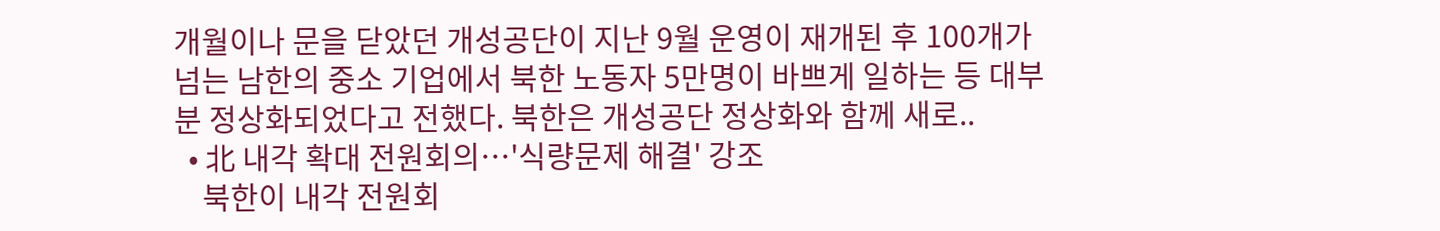개월이나 문을 닫았던 개성공단이 지난 9월 운영이 재개된 후 100개가 넘는 남한의 중소 기업에서 북한 노동자 5만명이 바쁘게 일하는 등 대부분 정상화되었다고 전했다. 북한은 개성공단 정상화와 함께 새로..
  • 北 내각 확대 전원회의…'식량문제 해결' 강조
    북한이 내각 전원회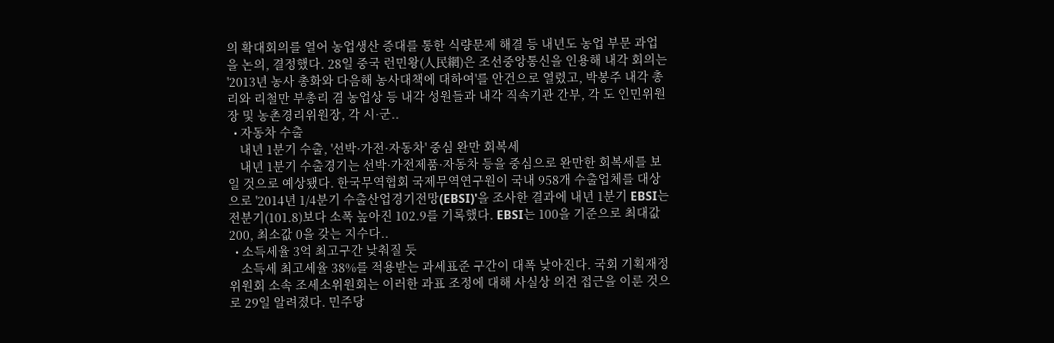의 확대회의를 열어 농업생산 증대를 통한 식량문제 해결 등 내년도 농업 부문 과업을 논의, 결정했다. 28일 중국 런민왕(人民網)은 조선중앙통신을 인용해 내각 회의는 '2013년 농사 총화와 다음해 농사대책에 대하여'를 안건으로 열렸고, 박봉주 내각 총리와 리철만 부총리 겸 농업상 등 내각 성원들과 내각 직속기관 간부, 각 도 인민위원장 및 농촌경리위원장, 각 시·군..
  • 자동차 수출
    내년 1분기 수출, '선박·가전·자동차' 중심 완만 회복세
    내년 1분기 수출경기는 선박·가전제품·자동차 등을 중심으로 완만한 회복세를 보일 것으로 예상됐다. 한국무역협회 국제무역연구원이 국내 958개 수출업체를 대상으로 '2014년 1/4분기 수출산업경기전망(EBSI)'을 조사한 결과에 내년 1분기 EBSI는 전분기(101.8)보다 소폭 높아진 102.9를 기록했다. EBSI는 100을 기준으로 최대값 200, 최소값 0을 갖는 지수다..
  • 소득세율 3억 최고구간 낮춰질 듯
    소득세 최고세율 38%를 적용받는 과세표준 구간이 대폭 낮아진다. 국회 기획재정위원회 소속 조세소위원회는 이러한 과표 조정에 대해 사실상 의견 접근을 이룬 것으로 29일 알려졌다. 민주당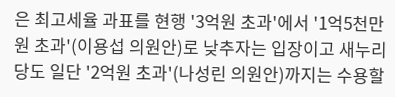은 최고세율 과표를 현행 '3억원 초과'에서 '1억5천만원 초과'(이용섭 의원안)로 낮추자는 입장이고 새누리당도 일단 '2억원 초과'(나성린 의원안)까지는 수용할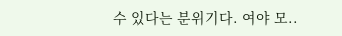수 있다는 분위기다. 여야 모..